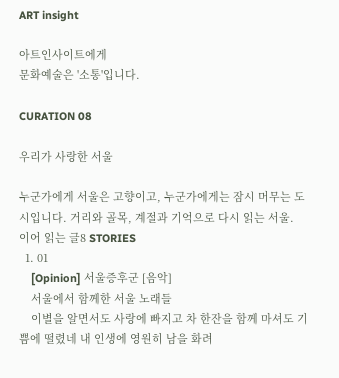ART insight

아트인사이트에게
문화예술은 '소통'입니다.

CURATION 08

우리가 사랑한 서울

누군가에게 서울은 고향이고, 누군가에게는 잠시 머무는 도시입니다. 거리와 골목, 계절과 기억으로 다시 읽는 서울.
이어 읽는 글8 STORIES
  1. 01
    [Opinion] 서울증후군 [음악]
    서울에서 함께한 서울 노래들
    이별을 알면서도 사랑에 빠지고 차 한잔을 함께 마셔도 기쁨에 떨렸네 내 인생에 영원히 남을 화려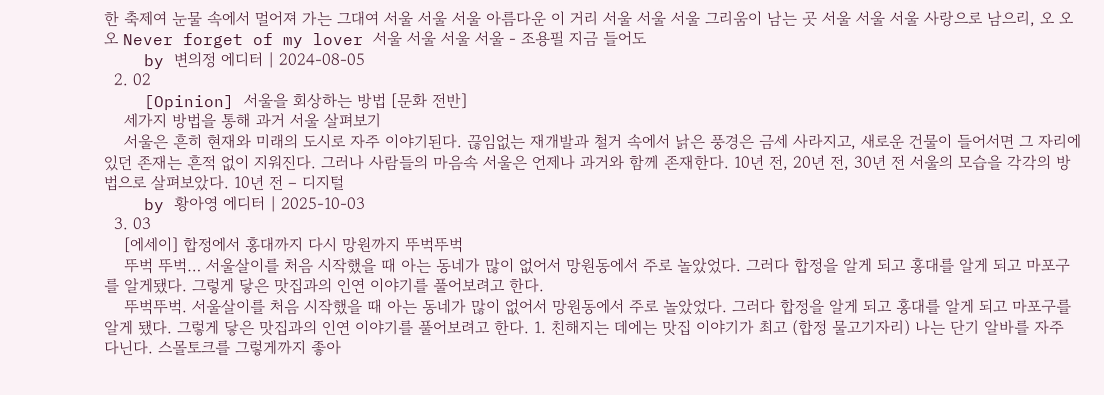한 축제여 눈물 속에서 멀어져 가는 그대여 서울 서울 서울 아름다운 이 거리 서울 서울 서울 그리움이 남는 곳 서울 서울 서울 사랑으로 남으리, 오 오 오 Never forget of my lover 서울 서울 서울 서울 - 조용필 지금 들어도
    by 변의정 에디터 | 2024-08-05
  2. 02
    [Opinion] 서울을 회상하는 방법 [문화 전반]
    세가지 방법을 통해 과거 서울 살펴보기
    서울은 흔히 현재와 미래의 도시로 자주 이야기된다. 끊임없는 재개발과 철거 속에서 낡은 풍경은 금세 사라지고, 새로운 건물이 들어서면 그 자리에 있던 존재는 흔적 없이 지워진다. 그러나 사람들의 마음속 서울은 언제나 과거와 함께 존재한다. 10년 전, 20년 전, 30년 전 서울의 모습을 각각의 방법으로 살펴보았다. 10년 전 – 디지털
    by 황아영 에디터 | 2025-10-03
  3. 03
    [에세이] 합정에서 홍대까지 다시 망원까지 뚜벅뚜벅
    뚜벅 뚜벅… 서울살이를 처음 시작했을 때 아는 동네가 많이 없어서 망원동에서 주로 놀았었다. 그러다 합정을 알게 되고 홍대를 알게 되고 마포구를 알게됐다. 그렇게 닿은 맛집과의 인연 이야기를 풀어보려고 한다.
    뚜벅뚜벅. 서울살이를 처음 시작했을 때 아는 동네가 많이 없어서 망원동에서 주로 놀았었다. 그러다 합정을 알게 되고 홍대를 알게 되고 마포구를 알게 됐다. 그렇게 닿은 맛집과의 인연 이야기를 풀어보려고 한다. 1. 친해지는 데에는 맛집 이야기가 최고 (합정 물고기자리) 나는 단기 알바를 자주 다닌다. 스몰토크를 그렇게까지 좋아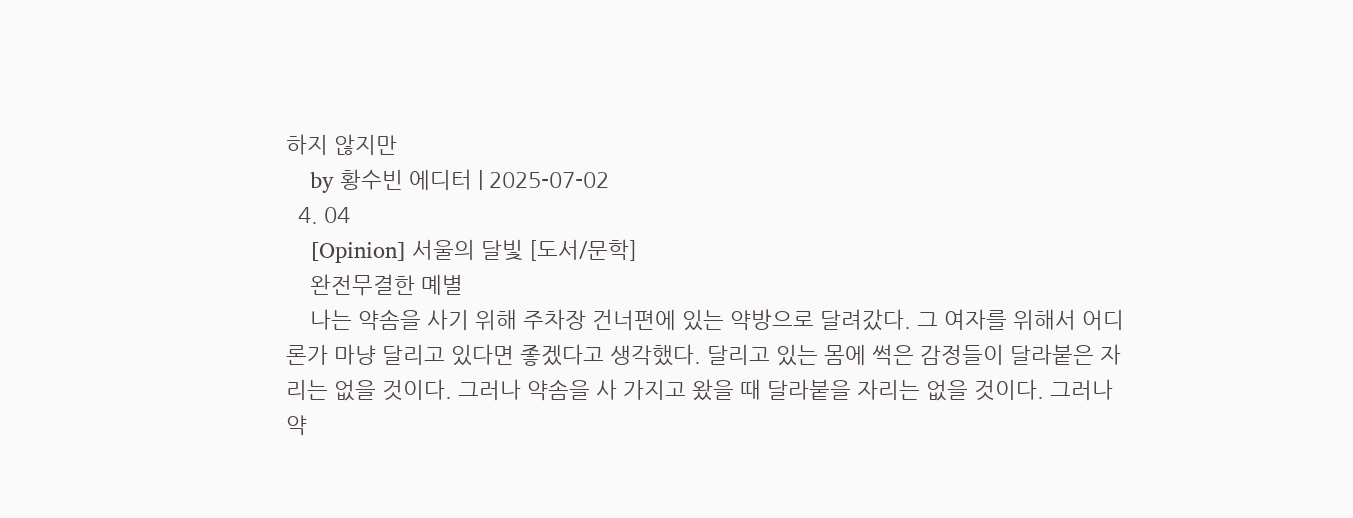하지 않지만
    by 황수빈 에디터 | 2025-07-02
  4. 04
    [Opinion] 서울의 달빛 [도서/문학]
    완전무결한 몌별
    나는 약솜을 사기 위해 주차장 건너편에 있는 약방으로 달려갔다. 그 여자를 위해서 어디론가 마냥 달리고 있다면 좋겠다고 생각했다. 달리고 있는 몸에 썩은 감정들이 달라붙은 자리는 없을 것이다. 그러나 약솜을 사 가지고 왔을 때 달라붙을 자리는 없을 것이다. 그러나 약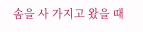솜을 사 가지고 왔을 때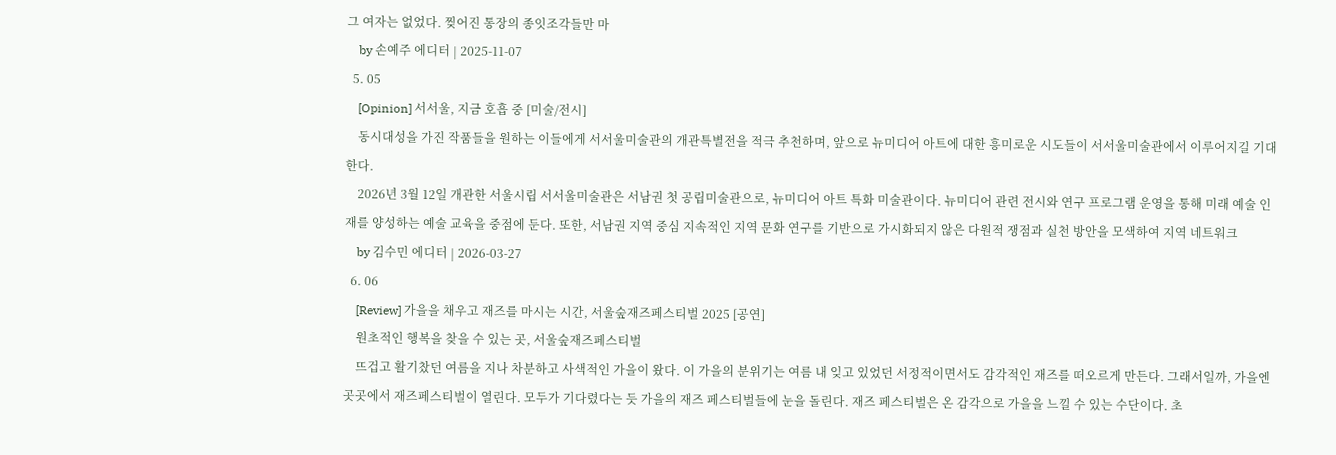그 여자는 없었다. 찢어진 통장의 종잇조각들만 마
    by 손예주 에디터 | 2025-11-07
  5. 05
    [Opinion] 서서울, 지금 호흡 중 [미술/전시]
    동시대성을 가진 작품들을 원하는 이들에게 서서울미술관의 개관특별전을 적극 추천하며, 앞으로 뉴미디어 아트에 대한 흥미로운 시도들이 서서울미술관에서 이루어지길 기대한다.
    2026년 3월 12일 개관한 서울시립 서서울미술관은 서남권 첫 공립미술관으로, 뉴미디어 아트 특화 미술관이다. 뉴미디어 관련 전시와 연구 프로그램 운영을 통해 미래 예술 인재를 양성하는 예술 교육을 중점에 둔다. 또한, 서남권 지역 중심 지속적인 지역 문화 연구를 기반으로 가시화되지 않은 다원적 쟁점과 실천 방안을 모색하여 지역 네트워크
    by 김수민 에디터 | 2026-03-27
  6. 06
    [Review] 가을을 채우고 재즈를 마시는 시간, 서울숲재즈페스티벌 2025 [공연]
    원초적인 행복을 찾을 수 있는 곳, 서울숲재즈페스티벌
    뜨겁고 활기찼던 여름을 지나 차분하고 사색적인 가을이 왔다. 이 가을의 분위기는 여름 내 잊고 있었던 서정적이면서도 감각적인 재즈를 떠오르게 만든다. 그래서일까, 가을엔 곳곳에서 재즈페스티벌이 열린다. 모두가 기다렸다는 듯 가을의 재즈 페스티벌들에 눈을 돌린다. 재즈 페스티벌은 온 감각으로 가을을 느낄 수 있는 수단이다. 초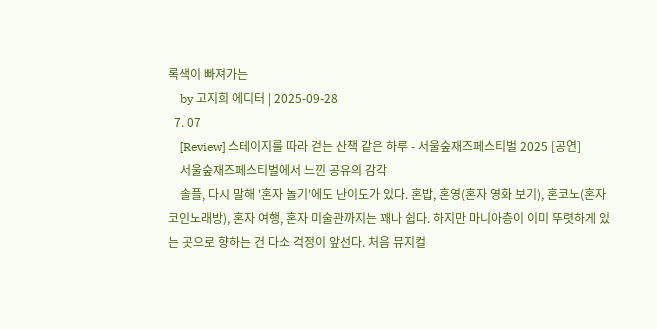록색이 빠져가는
    by 고지희 에디터 | 2025-09-28
  7. 07
    [Review] 스테이지를 따라 걷는 산책 같은 하루 - 서울숲재즈페스티벌 2025 [공연]
    서울숲재즈페스티벌에서 느낀 공유의 감각
    솔플, 다시 말해 '혼자 놀기'에도 난이도가 있다. 혼밥, 혼영(혼자 영화 보기), 혼코노(혼자 코인노래방), 혼자 여행, 혼자 미술관까지는 꽤나 쉽다. 하지만 마니아층이 이미 뚜렷하게 있는 곳으로 향하는 건 다소 걱정이 앞선다. 처음 뮤지컬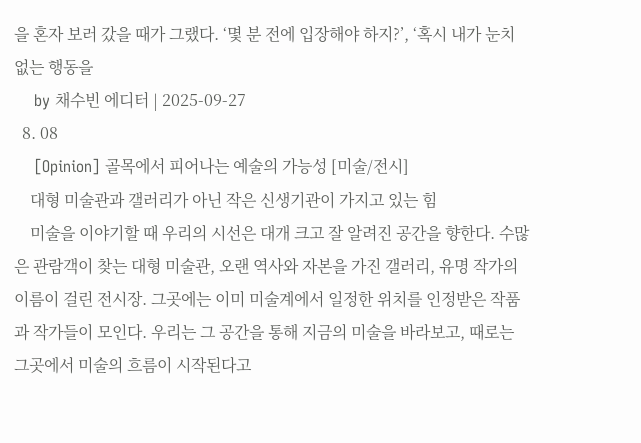을 혼자 보러 갔을 때가 그랬다. ‘몇 분 전에 입장해야 하지?’, ‘혹시 내가 눈치 없는 행동을
    by 채수빈 에디터 | 2025-09-27
  8. 08
    [Opinion] 골목에서 피어나는 예술의 가능성 [미술/전시]
    대형 미술관과 갤러리가 아닌 작은 신생기관이 가지고 있는 힘
    미술을 이야기할 때 우리의 시선은 대개 크고 잘 알려진 공간을 향한다. 수많은 관람객이 찾는 대형 미술관, 오랜 역사와 자본을 가진 갤러리, 유명 작가의 이름이 걸린 전시장. 그곳에는 이미 미술계에서 일정한 위치를 인정받은 작품과 작가들이 모인다. 우리는 그 공간을 통해 지금의 미술을 바라보고, 때로는 그곳에서 미술의 흐름이 시작된다고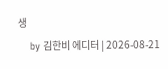생
    by 김한비 에디터 | 2026-08-21